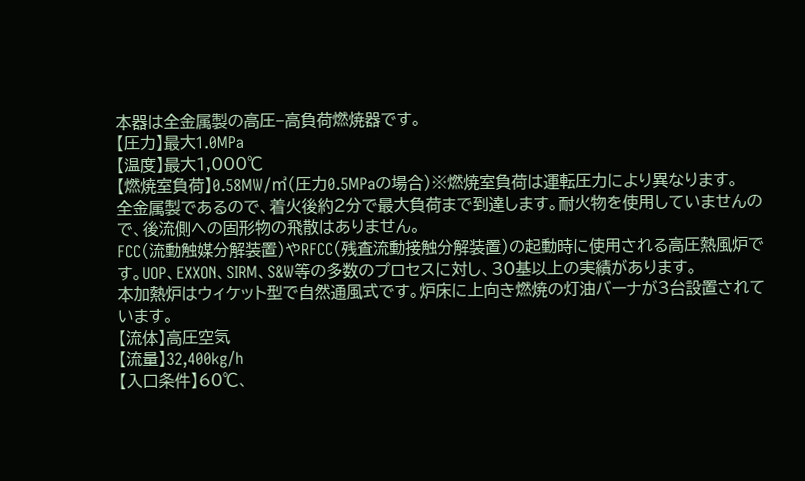本器は全金属製の高圧−高負荷燃焼器です。
【圧力】最大1.0MPa
【温度】最大1,000℃
【燃焼室負荷】0.58MW/㎥(圧力0.5MPaの場合)※燃焼室負荷は運転圧力により異なります。
全金属製であるので、着火後約2分で最大負荷まで到達します。耐火物を使用していませんので、後流側への固形物の飛散はありません。
FCC(流動触媒分解装置)やRFCC(残査流動接触分解装置)の起動時に使用される高圧熱風炉です。UOP、EXXON、SIRM、S&W等の多数のプロセスに対し、30基以上の実績があります。
本加熱炉はウィケット型で自然通風式です。炉床に上向き燃焼の灯油バーナが3台設置されています。
【流体】高圧空気
【流量】32,400kg/h
【入口条件】60℃、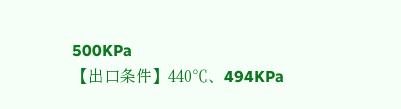500KPa
【出口条件】440℃、494KPa